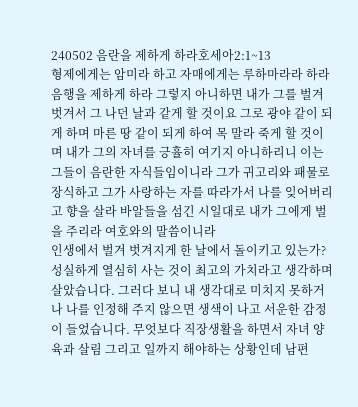240502 음란을 제하게 하라호세아2:1~13
형제에게는 암미라 하고 자매에게는 루하마라라 하라 음행을 제하게 하라 그렇지 아니하면 내가 그를 벌겨 벗겨서 그 나던 날과 같게 할 것이요 그로 광야 같이 되게 하며 마른 땅 같이 되게 하여 목 말라 죽게 할 것이며 내가 그의 자녀를 긍휼히 여기지 아니하리니 이는 그들이 음란한 자식들임이니라 그가 귀고리와 패물로 장식하고 그가 사랑하는 자를 따라가서 나를 잊어버리고 향을 살라 바알들을 섬긴 시일대로 내가 그에게 벌을 주리라 여호와의 말씀이니라
인생에서 벌겨 벗겨지게 한 날에서 돌이키고 있는가?
성실하게 열심히 사는 것이 최고의 가치라고 생각하며 살았습니다. 그러다 보니 내 생각대로 미치지 못하거나 나를 인정해 주지 않으면 생색이 나고 서운한 감정이 들었습니다. 무엇보다 직장생활을 하면서 자녀 양육과 살림 그리고 일까지 해야하는 상황인데 남편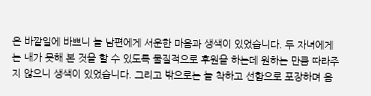은 바깥일에 바쁘니 늘 남편에게 서운한 마음과 생색이 있었습니다. 두 자녀에게는 내가 못해 본 것을 할 수 있도록 물질적으로 후원을 하는데 원하는 만큼 따라주지 않으니 생색이 있었습니다. 그리고 밖으로는 늘 착하고 선함으로 포장하며 음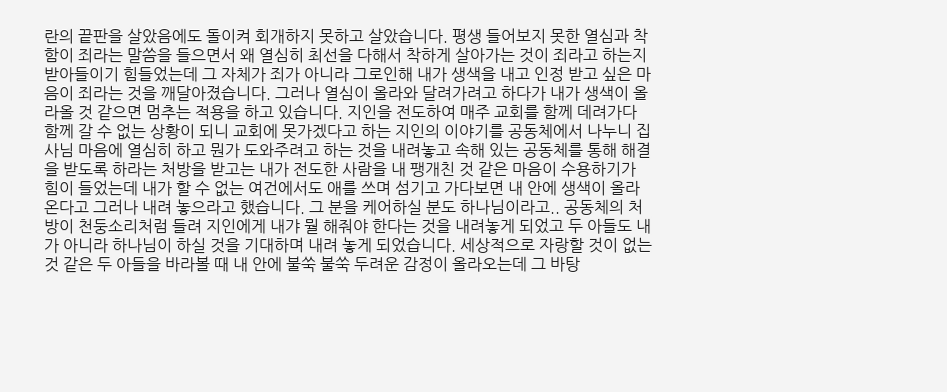란의 끝판을 살았음에도 돌이켜 회개하지 못하고 살았습니다. 평생 들어보지 못한 열심과 착함이 죄라는 말씀을 들으면서 왜 열심히 최선을 다해서 착하게 살아가는 것이 죄라고 하는지 받아들이기 힘들었는데 그 자체가 죄가 아니라 그로인해 내가 생색을 내고 인정 받고 싶은 마음이 죄라는 것을 깨달아졌습니다. 그러나 열심이 올라와 달려가려고 하다가 내가 생색이 올라올 것 같으면 멈추는 적용을 하고 있습니다. 지인을 전도하여 매주 교회를 함께 데려가다 함께 갈 수 없는 상황이 되니 교회에 못가겠다고 하는 지인의 이야기를 공동체에서 나누니 집사님 마음에 열심히 하고 뭔가 도와주려고 하는 것을 내려놓고 속해 있는 공동체를 통해 해결을 받도록 하라는 처방을 받고는 내가 전도한 사람을 내 팽개친 것 같은 마음이 수용하기가 힘이 들었는데 내가 할 수 없는 여건에서도 애를 쓰며 섬기고 가다보면 내 안에 생색이 올라 온다고 그러나 내려 놓으라고 했습니다. 그 분을 케어하실 분도 하나님이라고.. 공동체의 처방이 천둥소리처럼 들려 지인에게 내갸 뭘 해줘야 한다는 것을 내려놓게 되었고 두 아들도 내가 아니라 하나님이 하실 것을 기대하며 내려 놓게 되었습니다. 세상적으로 자랑할 것이 없는 것 같은 두 아들을 바라볼 때 내 안에 불쑥 불쑥 두려운 감정이 올라오는데 그 바탕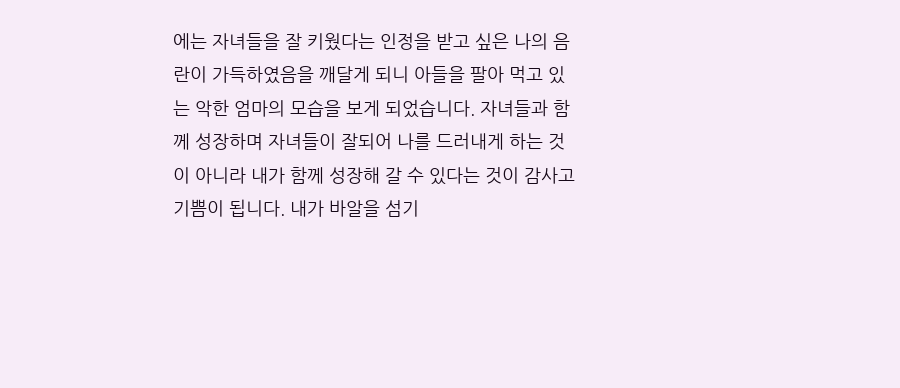에는 자녀들을 잘 키웠다는 인정을 받고 싶은 나의 음란이 가득하였음을 깨달게 되니 아들을 팔아 먹고 있는 악한 엄마의 모습을 보게 되었습니다. 자녀들과 함께 성장하며 자녀들이 잘되어 나를 드러내게 하는 것이 아니라 내가 함께 성장해 갈 수 있다는 것이 감사고 기쁨이 됩니다. 내가 바알을 섬기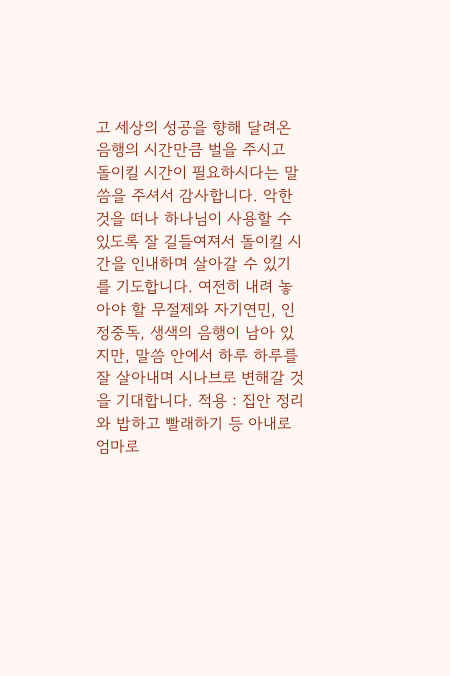고 세상의 성공을 향해 달려온 음행의 시간만큼 벌을 주시고 돌이킬 시간이 필요하시다는 말씀을 주셔서 감사합니다. 악한 것을 떠나 하나님이 사용할 수 있도록 잘 길들여져서 돌이킬 시간을 인내하며 살아갈 수 있기를 기도합니다. 여전히 내려 놓아야 할 무절제와 자기연민, 인정중독, 생색의 음행이 남아 있지만, 말씀 안에서 하루 하루를 잘 살아내며 시나브로 변해갈 것을 기대합니다. 적용 : 집안 정리와 밥하고 빨래하기 등 아내로 엄마로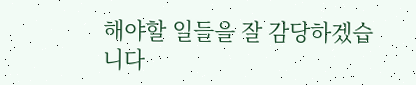해야할 일들을 잘 감당하겠습니다